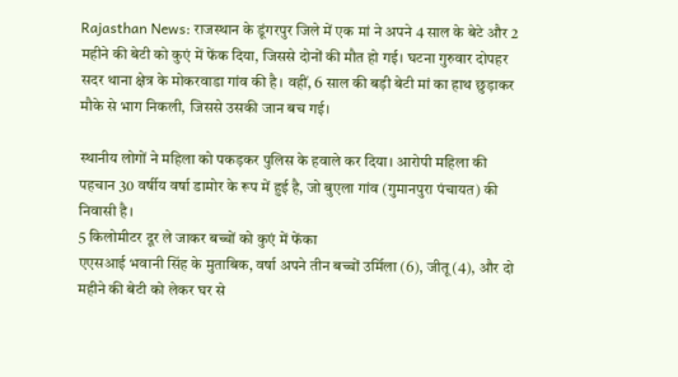Rajasthan News: राजस्थान के डूंगरपुर जिले में एक मां ने अपने 4 साल के बेटे और 2 महीने की बेटी को कुएं में फेंक दिया, जिससे दोनों की मौत हो गई। घटना गुरुवार दोपहर सदर थाना क्षेत्र के मोकरवाडा गांव की है। वहीं, 6 साल की बड़ी बेटी मां का हाथ छुड़ाकर मौके से भाग निकली, जिससे उसकी जान बच गई।

स्थानीय लोगों ने महिला को पकड़कर पुलिस के हवाले कर दिया। आरोपी महिला की पहचान 30 वर्षीय वर्षा डामोर के रूप में हुई है, जो बुएला गांव (गुमानपुरा पंचायत) की निवासी है।
5 किलोमीटर दूर ले जाकर बच्चों को कुएं में फेंका
एएसआई भवानी सिंह के मुताबिक, वर्षा अपने तीन बच्चों उर्मिला (6), जीतू (4), और दो महीने की बेटी को लेकर घर से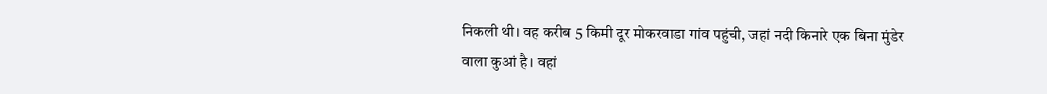निकली थी। वह करीब 5 किमी दूर मोकरवाडा गांव पहुंची, जहां नदी किनारे एक बिना मुंडेर वाला कुआं है। वहां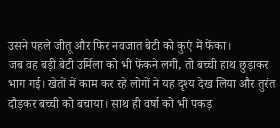उसने पहले जीतू और फिर नवजात बेटी को कुएं में फेंका।
जब वह बड़ी बेटी उर्मिला को भी फेंकने लगी, तो बच्ची हाथ छुड़ाकर भाग गई। खेतों में काम कर रहे लोगों ने यह दृश्य देख लिया और तुरंत दौड़कर बच्ची को बचाया। साथ ही वर्षा को भी पकड़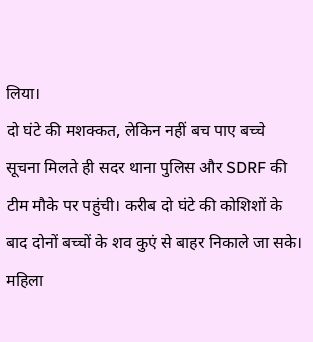लिया।
दो घंटे की मशक्कत, लेकिन नहीं बच पाए बच्चे
सूचना मिलते ही सदर थाना पुलिस और SDRF की टीम मौके पर पहुंची। करीब दो घंटे की कोशिशों के बाद दोनों बच्चों के शव कुएं से बाहर निकाले जा सके।
महिला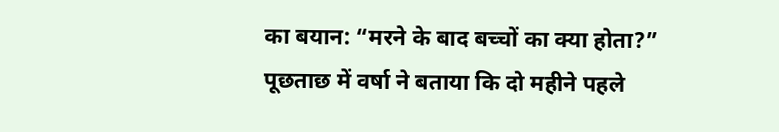का बयान: “मरने के बाद बच्चों का क्या होता?”
पूछताछ में वर्षा ने बताया कि दो महीने पहले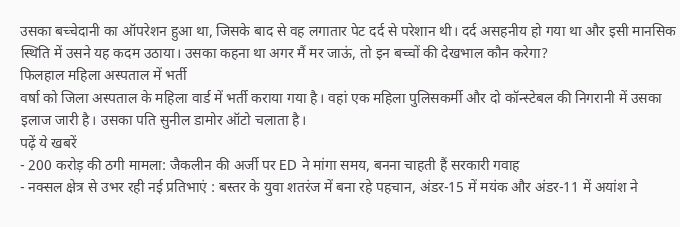उसका बच्चेदानी का ऑपरेशन हुआ था, जिसके बाद से वह लगातार पेट दर्द से परेशान थी। दर्द असहनीय हो गया था और इसी मानसिक स्थिति में उसने यह कदम उठाया। उसका कहना था अगर मैं मर जाऊं, तो इन बच्चों की देखभाल कौन करेगा?
फिलहाल महिला अस्पताल में भर्ती
वर्षा को जिला अस्पताल के महिला वार्ड में भर्ती कराया गया है। वहां एक महिला पुलिसकर्मी और दो कॉन्स्टेबल की निगरानी में उसका इलाज जारी है। उसका पति सुनील डामोर ऑटो चलाता है।
पढ़ें ये खबरें
- 200 करोड़ की ठगी मामला: जैकलीन की अर्जी पर ED ने मांगा समय, बनना चाहती हैं सरकारी गवाह
- नक्सल क्षेत्र से उभर रही नई प्रतिभाएं : बस्तर के युवा शतरंज में बना रहे पहचान, अंडर-15 में मयंक और अंडर-11 में अयांश ने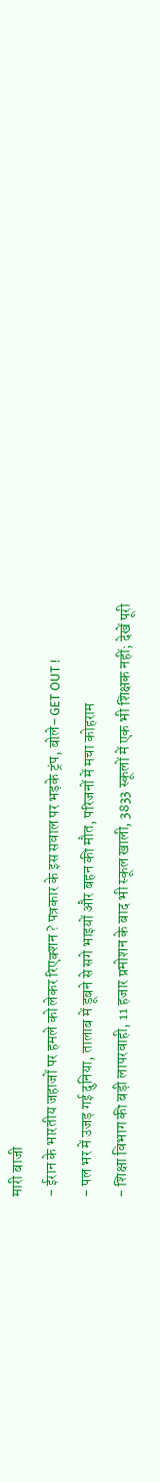मारी बाजी
- ईरान के भारतीय जहाजों पर हमले को लेकर रिएक्शन ? पत्रकार के इस सवाल पर भड़के ट्रंप, बोले- GET OUT !
- पल भर में उजड़ गई दुनिया, तालाब में डूबने से सगे भाइयों और बहन की मौत, परिजनों में मचा कोहराम
- शिक्षा विभाग की बड़ी लापरवाही, 11 हजार प्रमोशन के बाद भी स्कूल खाली, 3833 स्कूलों में एक भी शिक्षक नहीं; देखें पूरी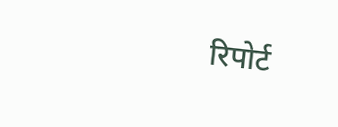रिपोर्ट